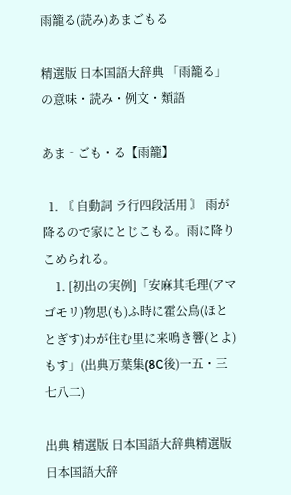雨籠る(読み)あまごもる

精選版 日本国語大辞典 「雨籠る」の意味・読み・例文・類語

あま‐ごも・る【雨籠】

  1. 〘 自動詞 ラ行四段活用 〙 雨が降るので家にとじこもる。雨に降りこめられる。
    1. [初出の実例]「安麻其毛理(アマゴモリ)物思(も)ふ時に霍公鳥(ほととぎす)わが住む里に来鳴き響(とよ)もす」(出典万葉集(8C後)一五・三七八二)

出典 精選版 日本国語大辞典精選版 日本国語大辞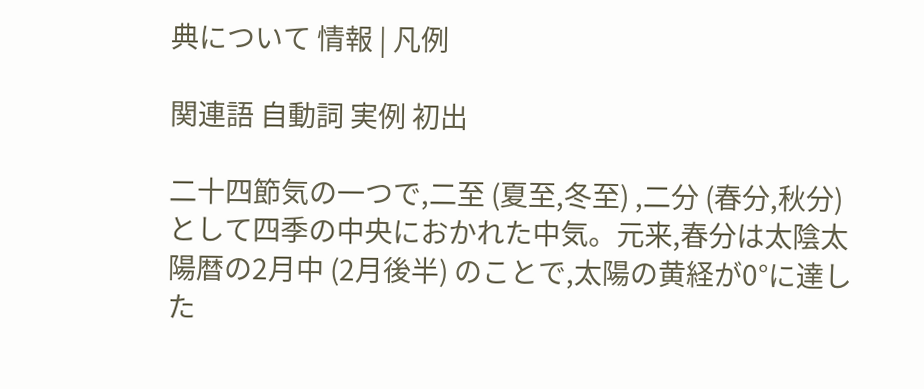典について 情報 | 凡例

関連語 自動詞 実例 初出

二十四節気の一つで,二至 (夏至,冬至) ,二分 (春分,秋分) として四季の中央におかれた中気。元来,春分は太陰太陽暦の2月中 (2月後半) のことで,太陽の黄経が0°に達した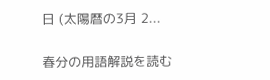日 (太陽暦の3月 2...

春分の用語解説を読む